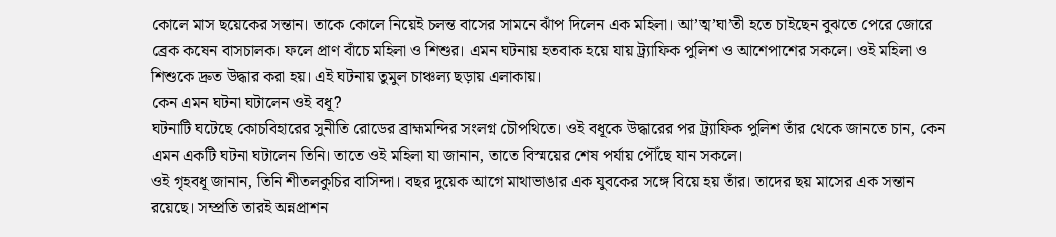কোলে মাস ছয়েকের সন্তান। তাকে কোলে নিয়েই চলন্ত বাসের সামনে ঝাঁপ দিলেন এক মহিলা। আ’ত্ম’ঘা’তী হতে চাইছেন বুঝতে পেরে জোরে ব্রেক কষেন বাসচালক। ফলে প্রাণ বাঁচে মহিলা ও শিশুর। এমন ঘটনায় হতবাক হয়ে যায় ট্র্যাফিক পুলিশ ও আশেপাশের সকলে। ওই মহিলা ও শিশুকে দ্রুত উদ্ধার করা হয়। এই ঘটনায় তুমুল চাঞ্চল্য ছড়ায় এলাকায়।
কেন এমন ঘটনা ঘটালেন ওই বধূ?
ঘটনাটি ঘটেছে কোচবিহারের সুনীতি রোডের ব্রাহ্মমন্দির সংলগ্ন চৌপথিতে। ওই বধূকে উদ্ধারের পর ট্র্যাফিক পুলিশ তাঁর থেকে জানতে চান, কেন এমন একটি ঘটনা ঘটালেন তিনি। তাতে ওই মহিলা যা জানান, তাতে বিস্ময়ের শেষ পর্যায় পৌঁছে যান সকলে।
ওই গৃহবধূ জানান, তিনি শীতলকুচির বাসিন্দা। বছর দুয়েক আগে মাথাভাঙার এক যুবকের সঙ্গে বিয়ে হয় তাঁর। তাদের ছয় মাসের এক সন্তান রয়েছে। সম্প্রতি তারই অন্নপ্রাশন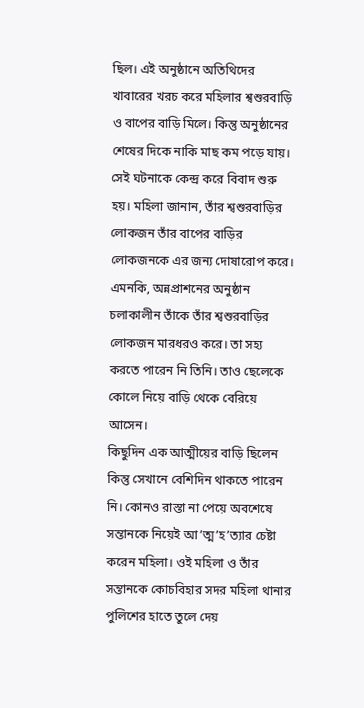ছিল। এই অনুষ্ঠানে অতিথিদের খাবারের খরচ করে মহিলার শ্বশুরবাড়ি ও বাপের বাড়ি মিলে। কিন্তু অনুষ্ঠানের শেষের দিকে নাকি মাছ কম পড়ে যায়।
সেই ঘটনাকে কেন্দ্র করে বিবাদ শুরু হয়। মহিলা জানান, তাঁর শ্বশুরবাড়ির লোকজন তাঁর বাপের বাড়ির লোকজনকে এর জন্য দোষারোপ করে। এমনকি, অন্নপ্রাশনের অনুষ্ঠান চলাকালীন তাঁকে তাঁর শ্বশুরবাড়ির লোকজন মারধরও করে। তা সহ্য করতে পারেন নি তিনি। তাও ছেলেকে কোলে নিয়ে বাড়ি থেকে বেরিয়ে আসেন।
কিছুদিন এক আত্মীয়ের বাড়ি ছিলেন কিন্তু সেখানে বেশিদিন থাকতে পারেন নি। কোনও রাস্তা না পেয়ে অবশেষে সন্তানকে নিয়েই আ’ত্ম’হ’ত্যার চেষ্টা করেন মহিলা। ওই মহিলা ও তাঁর সন্তানকে কোচবিহার সদর মহিলা থানার পুলিশের হাতে তুলে দেয়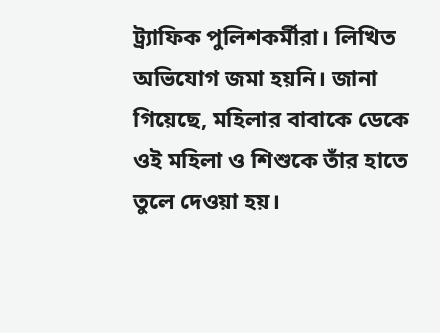ট্র্যাফিক পুলিশকর্মীরা। লিখিত অভিযোগ জমা হয়নি। জানা গিয়েছে, মহিলার বাবাকে ডেকে ওই মহিলা ও শিশুকে তাঁর হাতে তুলে দেওয়া হয়।